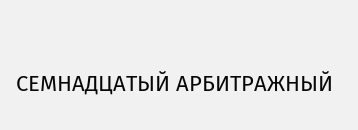СЕМНАДЦАТЫЙ АРБИТРАЖНЫЙ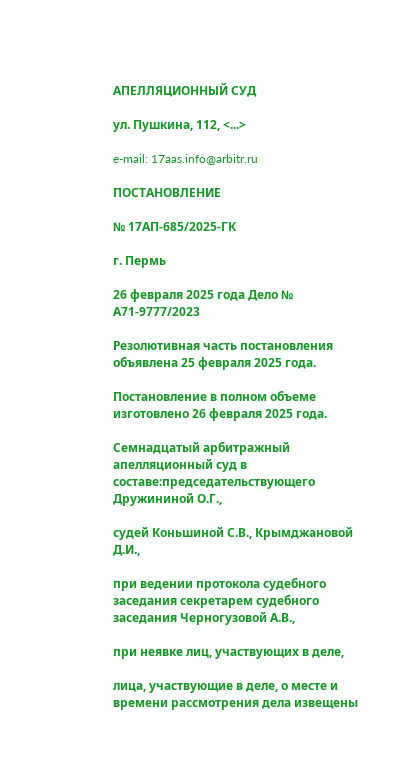АПЕЛЛЯЦИОННЫЙ СУД

ул. Пушкина, 112, <...>

e-mail: 17aas.info@arbitr.ru

ПОСТАНОВЛЕНИЕ

№ 17АП-685/2025-ГК

г. Пермь

26 февраля 2025 года Дело № А71-9777/2023

Резолютивная часть постановления объявлена 25 февраля 2025 года.

Постановление в полном объеме изготовлено 26 февраля 2025 года.

Семнадцатый арбитражный апелляционный суд в составе:председательствующего Дружининой О.Г.,

судей Коньшиной С.В., Крымджановой Д.И.,

при ведении протокола судебного заседания секретарем судебного заседания Черногузовой А.В.,

при неявке лиц, участвующих в деле,

лица, участвующие в деле, о месте и времени рассмотрения дела извещены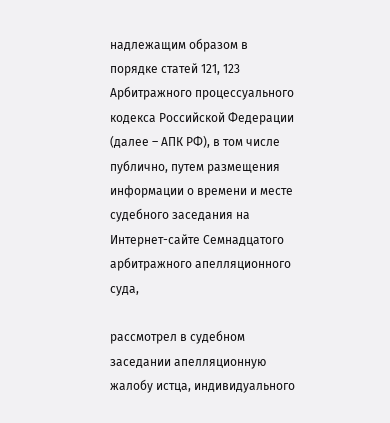надлежащим образом в порядке статей 121, 123 Арбитражного процессуального кодекса Российской Федерации (далее – АПК РФ), в том числе публично, путем размещения информации о времени и месте судебного заседания на Интернет-сайте Семнадцатого арбитражного апелляционного суда,

рассмотрел в судебном заседании апелляционную жалобу истца, индивидуального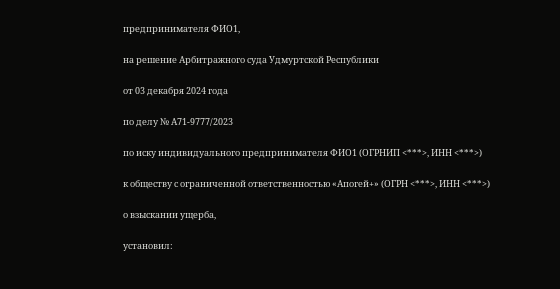предпринимателя ФИО1,

на решение Арбитражного суда Удмуртской Республики

от 03 декабря 2024 года

по делу № А71-9777/2023

по иску индивидуального предпринимателя ФИО1 (ОГРНИП <***>, ИНН <***>)

к обществу с ограниченной ответственностью «Апогей+» (ОГРН <***>, ИНН <***>)

о взыскании ущерба,

установил: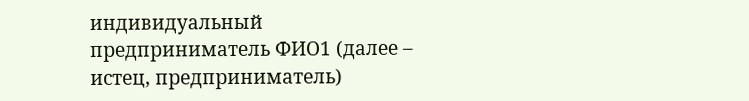индивидуальный предприниматель ФИО1 (далее – истец, предприниматель)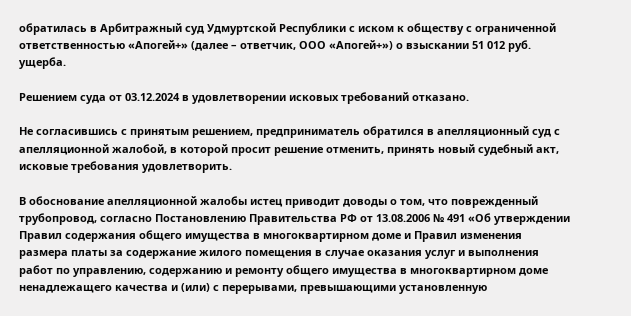обратилась в Арбитражный суд Удмуртской Республики с иском к обществу с ограниченной ответственностью «Апогей+» (далее – ответчик, ООО «Апогей+») о взыскании 51 012 руб. ущерба.

Решением суда от 03.12.2024 в удовлетворении исковых требований отказано.

Не согласившись с принятым решением, предприниматель обратился в апелляционный суд с апелляционной жалобой, в которой просит решение отменить, принять новый судебный акт, исковые требования удовлетворить.

В обоснование апелляционной жалобы истец приводит доводы о том, что поврежденный трубопровод, согласно Постановлению Правительства РФ от 13.08.2006 № 491 «Об утверждении Правил содержания общего имущества в многоквартирном доме и Правил изменения размера платы за содержание жилого помещения в случае оказания услуг и выполнения работ по управлению, содержанию и ремонту общего имущества в многоквартирном доме ненадлежащего качества и (или) с перерывами, превышающими установленную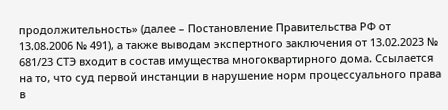продолжительность» (далее – Постановление Правительства РФ от 13.08.2006 № 491), а также выводам экспертного заключения от 13.02.2023 № 681/23 СТЭ входит в состав имущества многоквартирного дома. Ссылается на то, что суд первой инстанции в нарушение норм процессуального права в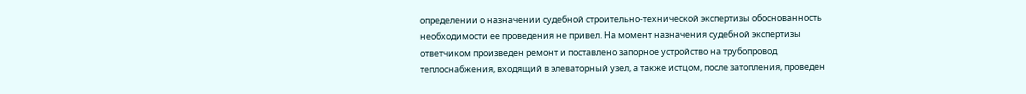определении о назначении судебной строительно-технической экспертизы обоснованность необходимости ее проведения не привел. На момент назначения судебной экспертизы ответчиком произведен ремонт и поставлено запорное устройство на трубопровод теплоснабжения, входящий в элеваторный узел, а также истцом, после затопления, проведен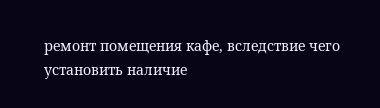ремонт помещения кафе, вследствие чего установить наличие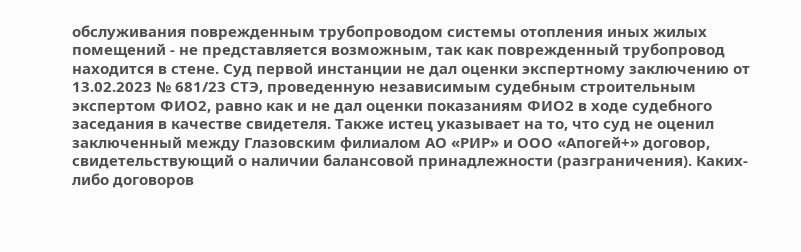обслуживания поврежденным трубопроводом системы отопления иных жилых помещений - не представляется возможным, так как поврежденный трубопровод находится в стене. Суд первой инстанции не дал оценки экспертному заключению от 13.02.2023 № 681/23 СТЭ, проведенную независимым судебным строительным экспертом ФИО2, равно как и не дал оценки показаниям ФИО2 в ходе судебного заседания в качестве свидетеля. Также истец указывает на то, что суд не оценил заключенный между Глазовским филиалом АО «РИР» и ООО «Апогей+» договор, свидетельствующий о наличии балансовой принадлежности (разграничения). Каких-либо договоров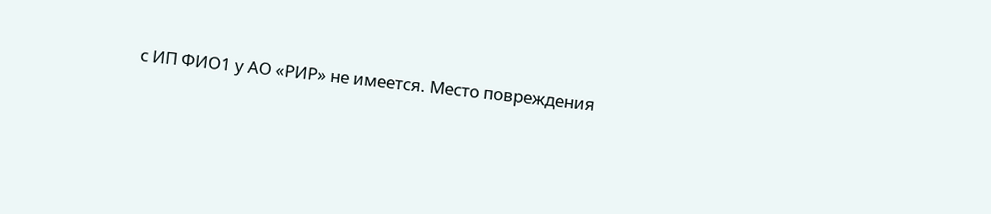с ИП ФИО1 у АО «РИР» не имеется. Место повреждения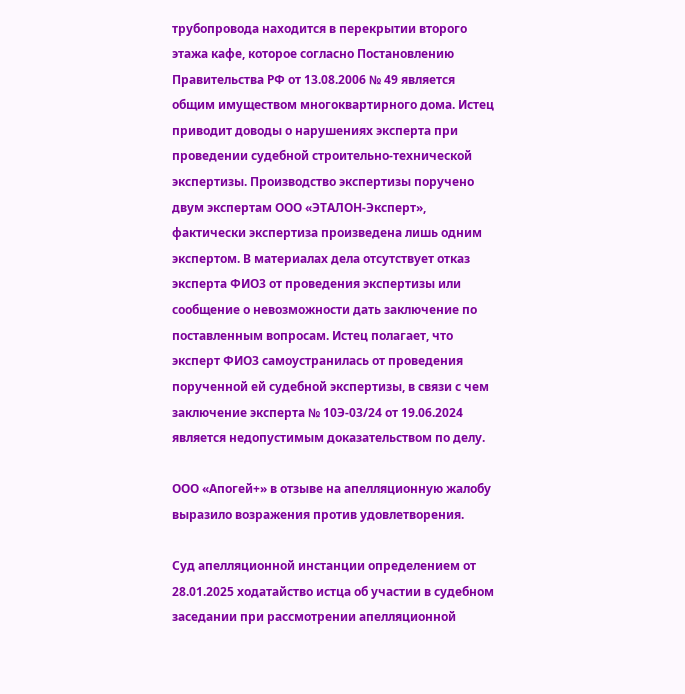трубопровода находится в перекрытии второго этажа кафе, которое согласно Постановлению Правительства РФ от 13.08.2006 № 49 является общим имуществом многоквартирного дома. Истец приводит доводы о нарушениях эксперта при проведении судебной строительно-технической экспертизы. Производство экспертизы поручено двум экспертам ООО «ЭТАЛОН-Эксперт», фактически экспертиза произведена лишь одним экспертом. В материалах дела отсутствует отказ эксперта ФИО3 от проведения экспертизы или сообщение о невозможности дать заключение по поставленным вопросам. Истец полагает, что эксперт ФИО3 самоустранилась от проведения порученной ей судебной экспертизы, в связи с чем заключение эксперта № 10Э-03/24 от 19.06.2024 является недопустимым доказательством по делу.

ООО «Апогей+» в отзыве на апелляционную жалобу выразило возражения против удовлетворения.

Суд апелляционной инстанции определением от 28.01.2025 ходатайство истца об участии в судебном заседании при рассмотрении апелляционной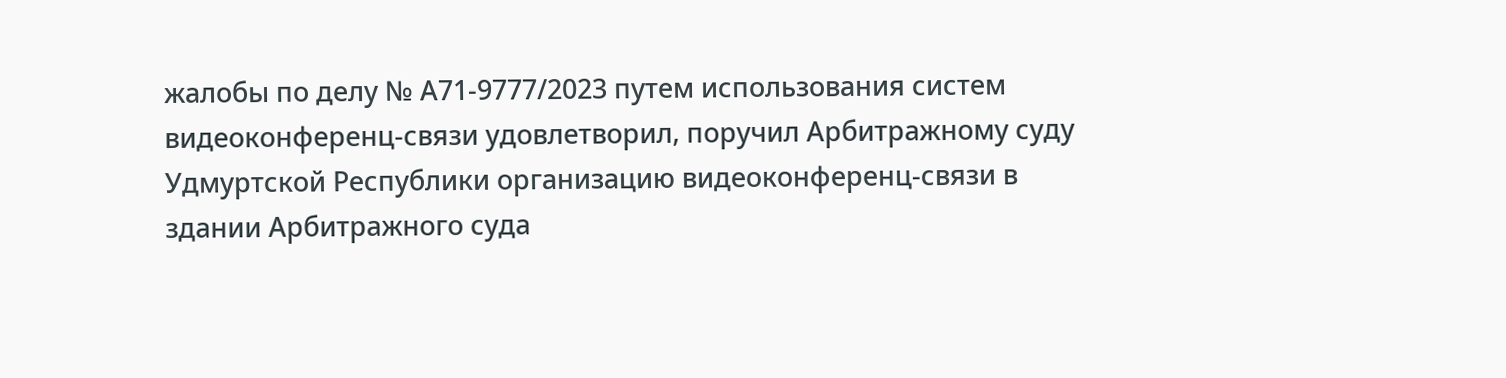жалобы по делу № А71-9777/2023 путем использования систем видеоконференц-связи удовлетворил, поручил Арбитражному суду Удмуртской Республики организацию видеоконференц-связи в здании Арбитражного суда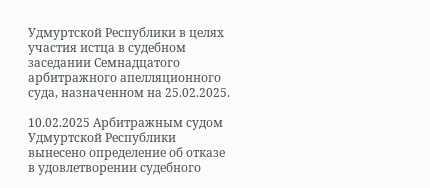Удмуртской Республики в целях участия истца в судебном заседании Семнадцатого арбитражного апелляционного суда, назначенном на 25.02.2025.

10.02.2025 Арбитражным судом Удмуртской Республики вынесено определение об отказе в удовлетворении судебного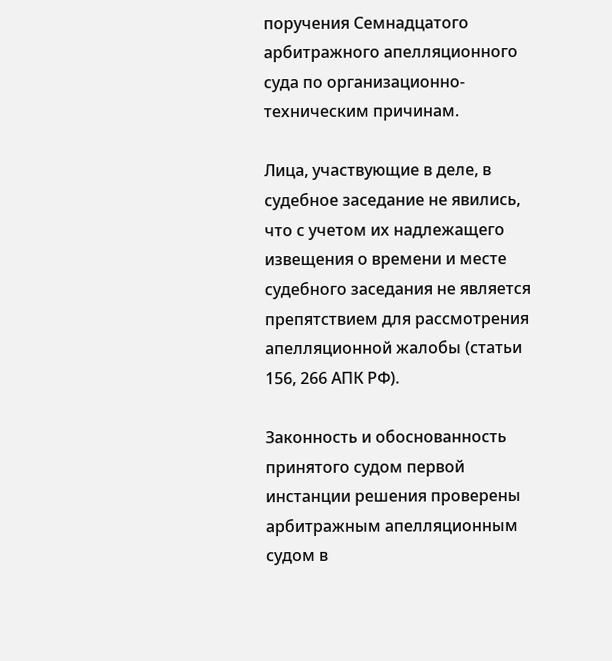поручения Семнадцатого арбитражного апелляционного суда по организационно-техническим причинам.

Лица, участвующие в деле, в судебное заседание не явились, что с учетом их надлежащего извещения о времени и месте судебного заседания не является препятствием для рассмотрения апелляционной жалобы (статьи 156, 266 АПК РФ).

Законность и обоснованность принятого судом первой инстанции решения проверены арбитражным апелляционным судом в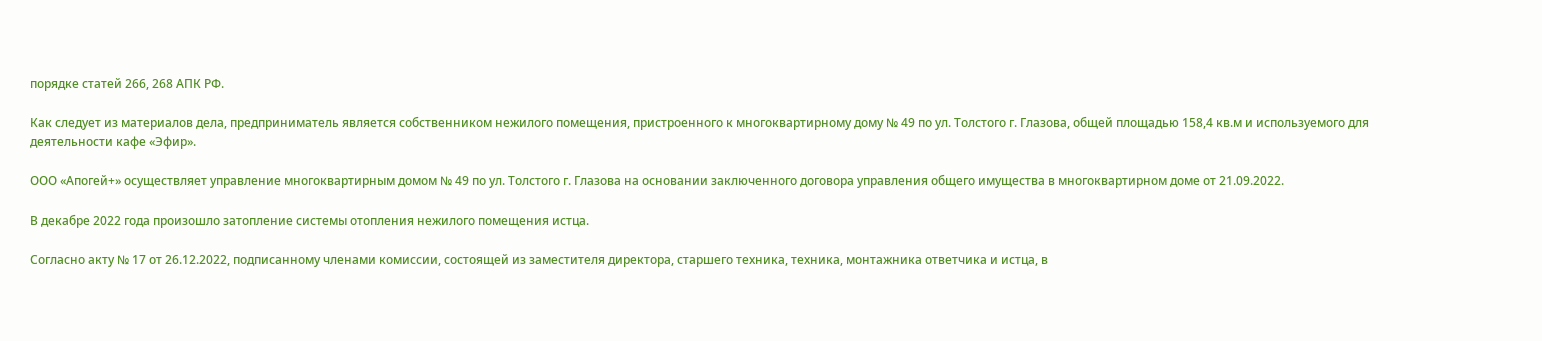порядке статей 266, 268 АПК РФ.

Как следует из материалов дела, предприниматель является собственником нежилого помещения, пристроенного к многоквартирному дому № 49 по ул. Толстого г. Глазова, общей площадью 158,4 кв.м и используемого для деятельности кафе «Эфир».

ООО «Апогей+» осуществляет управление многоквартирным домом № 49 по ул. Толстого г. Глазова на основании заключенного договора управления общего имущества в многоквартирном доме от 21.09.2022.

В декабре 2022 года произошло затопление системы отопления нежилого помещения истца.

Согласно акту № 17 от 26.12.2022, подписанному членами комиссии, состоящей из заместителя директора, старшего техника, техника, монтажника ответчика и истца, в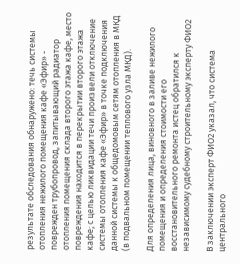результате обследования обнаружено: течь системы отопления нежилого помещения кафе «Эфир» - поврежден трубопровод, запитывающий радиатор отопления помещения склада второго этажа кафе, место повреждения находится в перекрытии второго этажа кафе; с целью ликвидации течи произвели отключение системы отопления кафе «Эфир» в точке подключения данной системы к общедомовым сетям отопления в МКД (в подвальном помещении теплового узла МКД).

Для определения лица, виновного в заливе нежилого помещения и определения стоимости его восстановительного ремонта истец обратился к независимому судебному строительному эксперту ФИО2

В заключении эксперт ФИО2 указал, что система центрального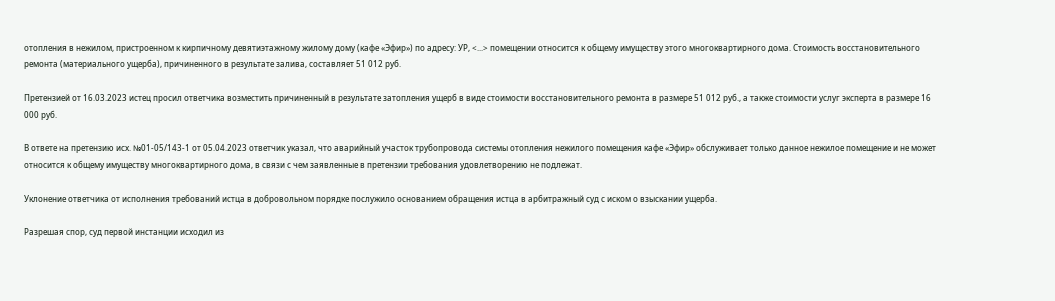отопления в нежилом, пристроенном к кирпичному девятиэтажному жилому дому (кафе «Эфир») по адресу: УР, <...> помещении относится к общему имуществу этого многоквартирного дома. Стоимость восстановительного ремонта (материального ущерба), причиненного в результате залива, составляет 51 012 руб.

Претензией от 16.03.2023 истец просил ответчика возместить причиненный в результате затопления ущерб в виде стоимости восстановительного ремонта в размере 51 012 руб., а также стоимости услуг эксперта в размере 16 000 руб.

В ответе на претензию исх. №01-05/143-1 от 05.04.2023 ответчик указал, что аварийный участок трубопровода системы отопления нежилого помещения кафе «Эфир» обслуживает только данное нежилое помещение и не может относится к общему имуществу многоквартирного дома, в связи с чем заявленные в претензии требования удовлетворению не подлежат.

Уклонение ответчика от исполнения требований истца в добровольном порядке послужило основанием обращения истца в арбитражный суд с иском о взыскании ущерба.

Разрешая спор, суд первой инстанции исходил из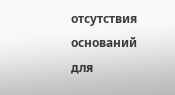отсутствия оснований для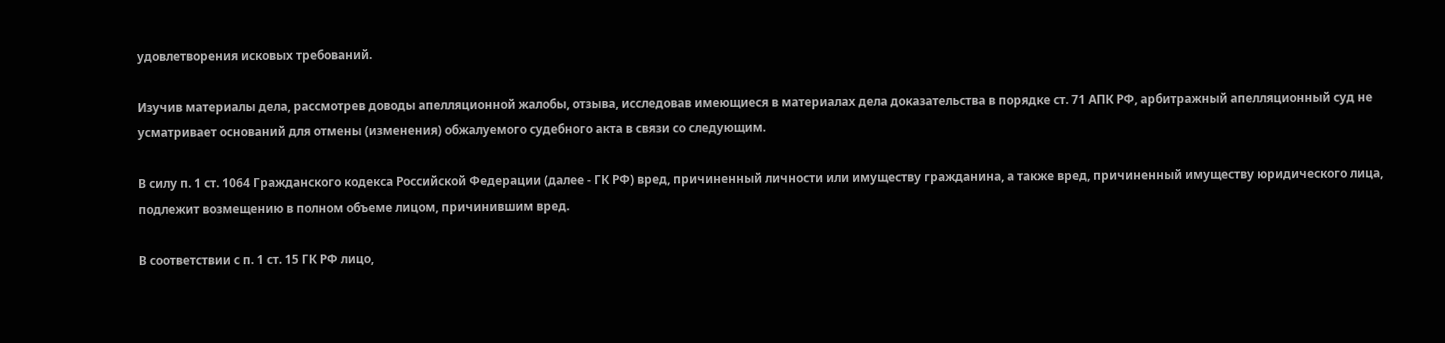удовлетворения исковых требований.

Изучив материалы дела, рассмотрев доводы апелляционной жалобы, отзыва, исследовав имеющиеся в материалах дела доказательства в порядке ст. 71 АПК РФ, арбитражный апелляционный суд не усматривает оснований для отмены (изменения) обжалуемого судебного акта в связи со следующим.

В силу п. 1 ст. 1064 Гражданского кодекса Российской Федерации (далее - ГК РФ) вред, причиненный личности или имуществу гражданина, а также вред, причиненный имуществу юридического лица, подлежит возмещению в полном объеме лицом, причинившим вред.

В соответствии с п. 1 ст. 15 ГК РФ лицо,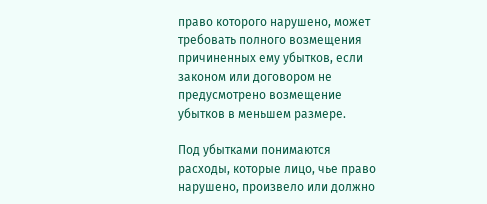право которого нарушено, может требовать полного возмещения причиненных ему убытков, если законом или договором не предусмотрено возмещение убытков в меньшем размере.

Под убытками понимаются расходы, которые лицо, чье право нарушено, произвело или должно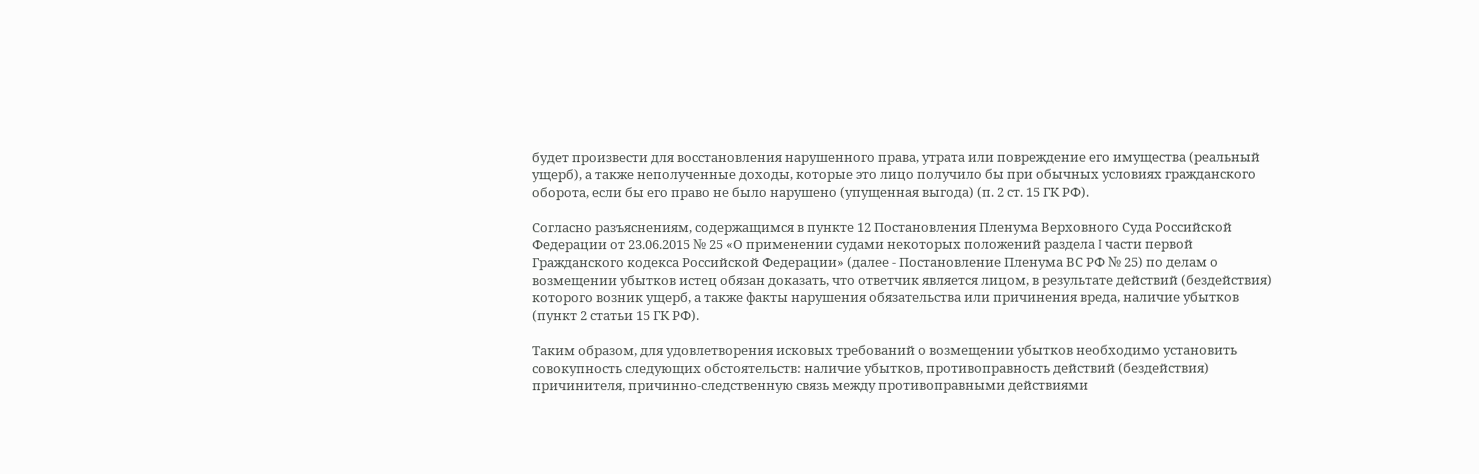будет произвести для восстановления нарушенного права, утрата или повреждение его имущества (реальный ущерб), а также неполученные доходы, которые это лицо получило бы при обычных условиях гражданского оборота, если бы его право не было нарушено (упущенная выгода) (п. 2 ст. 15 ГК РФ).

Согласно разъяснениям, содержащимся в пункте 12 Постановления Пленума Верховного Суда Российской Федерации от 23.06.2015 № 25 «О применении судами некоторых положений раздела I части первой Гражданского кодекса Российской Федерации» (далее - Постановление Пленума ВС РФ № 25) по делам о возмещении убытков истец обязан доказать, что ответчик является лицом, в результате действий (бездействия) которого возник ущерб, а также факты нарушения обязательства или причинения вреда, наличие убытков (пункт 2 статьи 15 ГК РФ).

Таким образом, для удовлетворения исковых требований о возмещении убытков необходимо установить совокупность следующих обстоятельств: наличие убытков, противоправность действий (бездействия) причинителя, причинно-следственную связь между противоправными действиями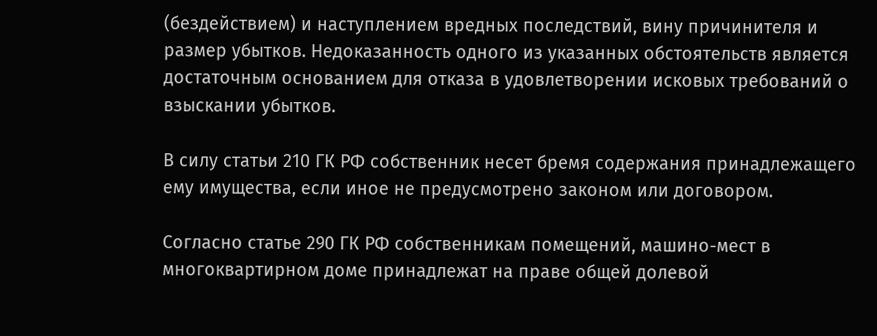(бездействием) и наступлением вредных последствий, вину причинителя и размер убытков. Недоказанность одного из указанных обстоятельств является достаточным основанием для отказа в удовлетворении исковых требований о взыскании убытков.

В силу статьи 210 ГК РФ собственник несет бремя содержания принадлежащего ему имущества, если иное не предусмотрено законом или договором.

Согласно статье 290 ГК РФ собственникам помещений, машино-мест в многоквартирном доме принадлежат на праве общей долевой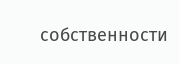собственности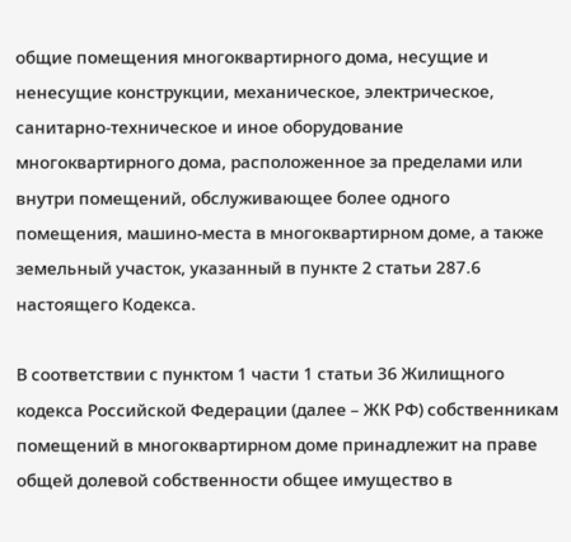общие помещения многоквартирного дома, несущие и ненесущие конструкции, механическое, электрическое, санитарно-техническое и иное оборудование многоквартирного дома, расположенное за пределами или внутри помещений, обслуживающее более одного помещения, машино-места в многоквартирном доме, а также земельный участок, указанный в пункте 2 статьи 287.6 настоящего Кодекса.

В соответствии с пунктом 1 части 1 статьи 36 Жилищного кодекса Российской Федерации (далее – ЖК РФ) собственникам помещений в многоквартирном доме принадлежит на праве общей долевой собственности общее имущество в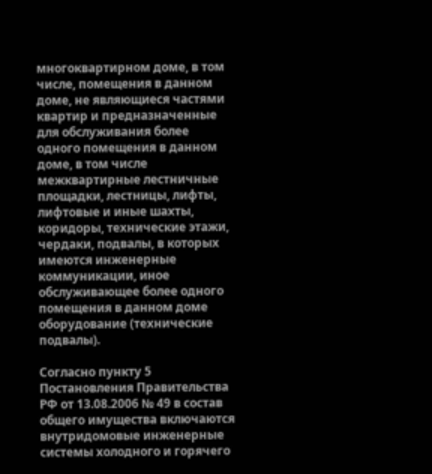многоквартирном доме, в том числе, помещения в данном доме, не являющиеся частями квартир и предназначенные для обслуживания более одного помещения в данном доме, в том числе межквартирные лестничные площадки, лестницы, лифты, лифтовые и иные шахты, коридоры, технические этажи, чердаки, подвалы, в которых имеются инженерные коммуникации, иное обслуживающее более одного помещения в данном доме оборудование (технические подвалы).

Согласно пункту 5 Постановления Правительства РФ от 13.08.2006 № 49 в состав общего имущества включаются внутридомовые инженерные системы холодного и горячего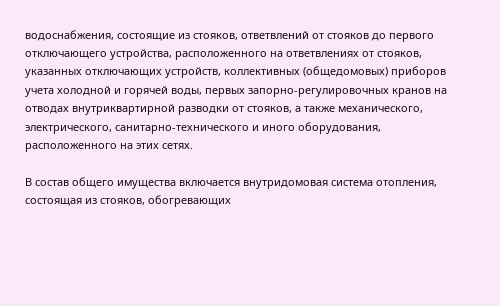водоснабжения, состоящие из стояков, ответвлений от стояков до первого отключающего устройства, расположенного на ответвлениях от стояков, указанных отключающих устройств, коллективных (общедомовых) приборов учета холодной и горячей воды, первых запорно-регулировочных кранов на отводах внутриквартирной разводки от стояков, а также механического, электрического, санитарно-технического и иного оборудования, расположенного на этих сетях.

В состав общего имущества включается внутридомовая система отопления, состоящая из стояков, обогревающих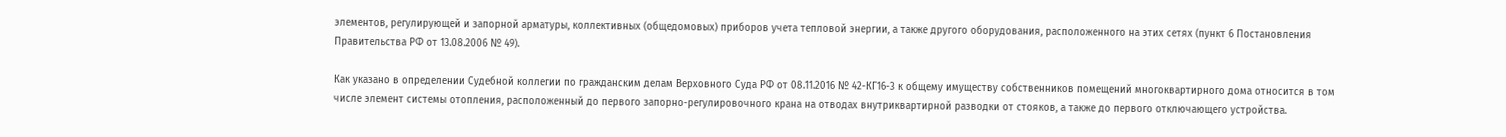элементов, регулирующей и запорной арматуры, коллективных (общедомовых) приборов учета тепловой энергии, а также другого оборудования, расположенного на этих сетях (пункт 6 Постановления Правительства РФ от 13.08.2006 № 49).

Как указано в определении Судебной коллегии по гражданским делам Верховного Суда РФ от 08.11.2016 № 42-КГ16-3 к общему имуществу собственников помещений многоквартирного дома относится в том числе элемент системы отопления, расположенный до первого запорно-регулировочного крана на отводах внутриквартирной разводки от стояков, а также до первого отключающего устройства.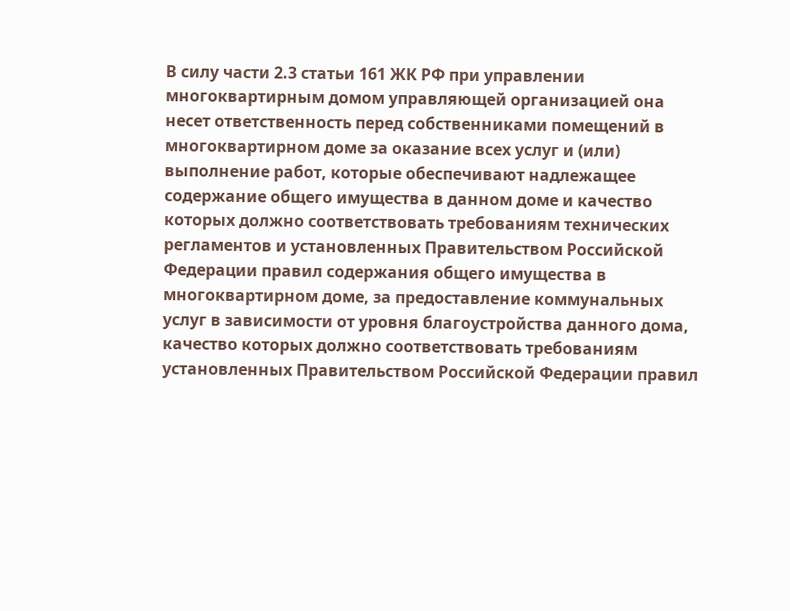В силу части 2.3 статьи 161 ЖК РФ при управлении многоквартирным домом управляющей организацией она несет ответственность перед собственниками помещений в многоквартирном доме за оказание всех услуг и (или) выполнение работ, которые обеспечивают надлежащее содержание общего имущества в данном доме и качество которых должно соответствовать требованиям технических регламентов и установленных Правительством Российской Федерации правил содержания общего имущества в многоквартирном доме, за предоставление коммунальных услуг в зависимости от уровня благоустройства данного дома, качество которых должно соответствовать требованиям установленных Правительством Российской Федерации правил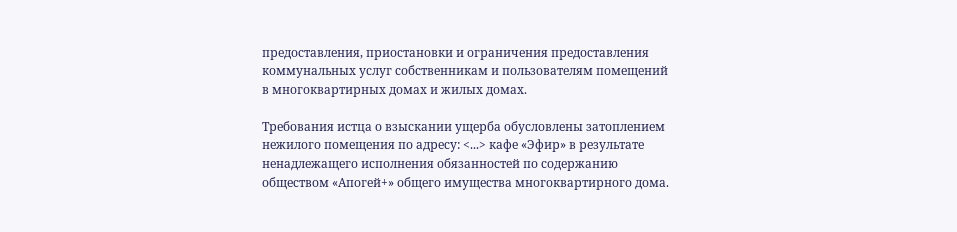предоставления, приостановки и ограничения предоставления коммунальных услуг собственникам и пользователям помещений в многоквартирных домах и жилых домах.

Требования истца о взыскании ущерба обусловлены затоплением нежилого помещения по адресу: <...> кафе «Эфир» в результате ненадлежащего исполнения обязанностей по содержанию обществом «Апогей+» общего имущества многоквартирного дома.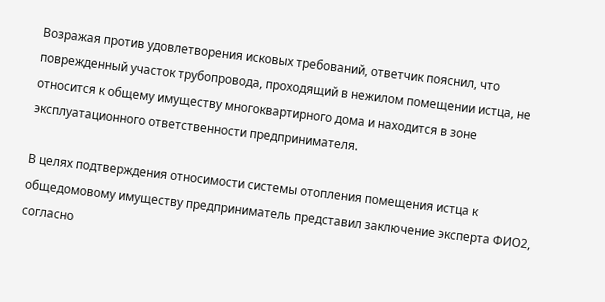Возражая против удовлетворения исковых требований, ответчик пояснил, что поврежденный участок трубопровода, проходящий в нежилом помещении истца, не относится к общему имуществу многоквартирного дома и находится в зоне эксплуатационного ответственности предпринимателя.

В целях подтверждения относимости системы отопления помещения истца к общедомовому имуществу предприниматель представил заключение эксперта ФИО2, согласно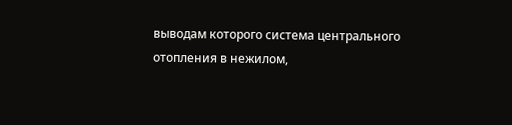выводам которого система центрального отопления в нежилом,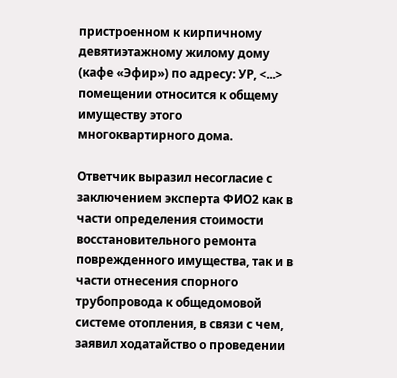пристроенном к кирпичному девятиэтажному жилому дому (кафе «Эфир») по адресу: УР, <...> помещении относится к общему имуществу этого многоквартирного дома.

Ответчик выразил несогласие с заключением эксперта ФИО2 как в части определения стоимости восстановительного ремонта поврежденного имущества, так и в части отнесения спорного трубопровода к общедомовой системе отопления, в связи с чем, заявил ходатайство о проведении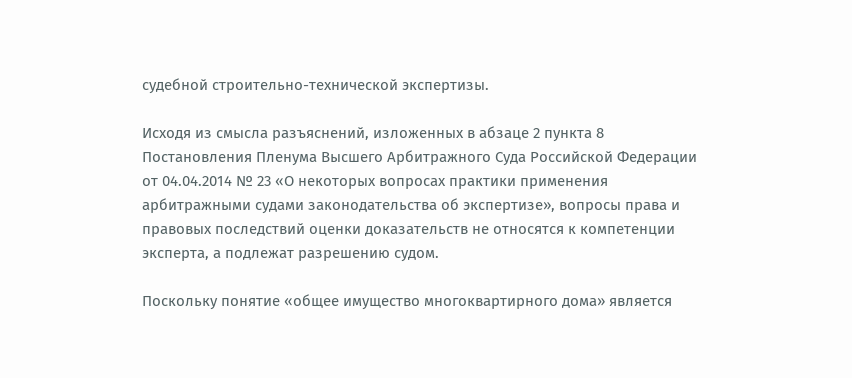судебной строительно-технической экспертизы.

Исходя из смысла разъяснений, изложенных в абзаце 2 пункта 8 Постановления Пленума Высшего Арбитражного Суда Российской Федерации от 04.04.2014 № 23 «О некоторых вопросах практики применения арбитражными судами законодательства об экспертизе», вопросы права и правовых последствий оценки доказательств не относятся к компетенции эксперта, а подлежат разрешению судом.

Поскольку понятие «общее имущество многоквартирного дома» является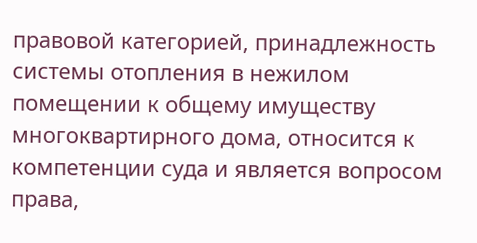правовой категорией, принадлежность системы отопления в нежилом помещении к общему имуществу многоквартирного дома, относится к компетенции суда и является вопросом права,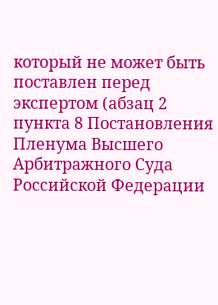который не может быть поставлен перед экспертом (абзац 2 пункта 8 Постановления Пленума Высшего Арбитражного Суда Российской Федерации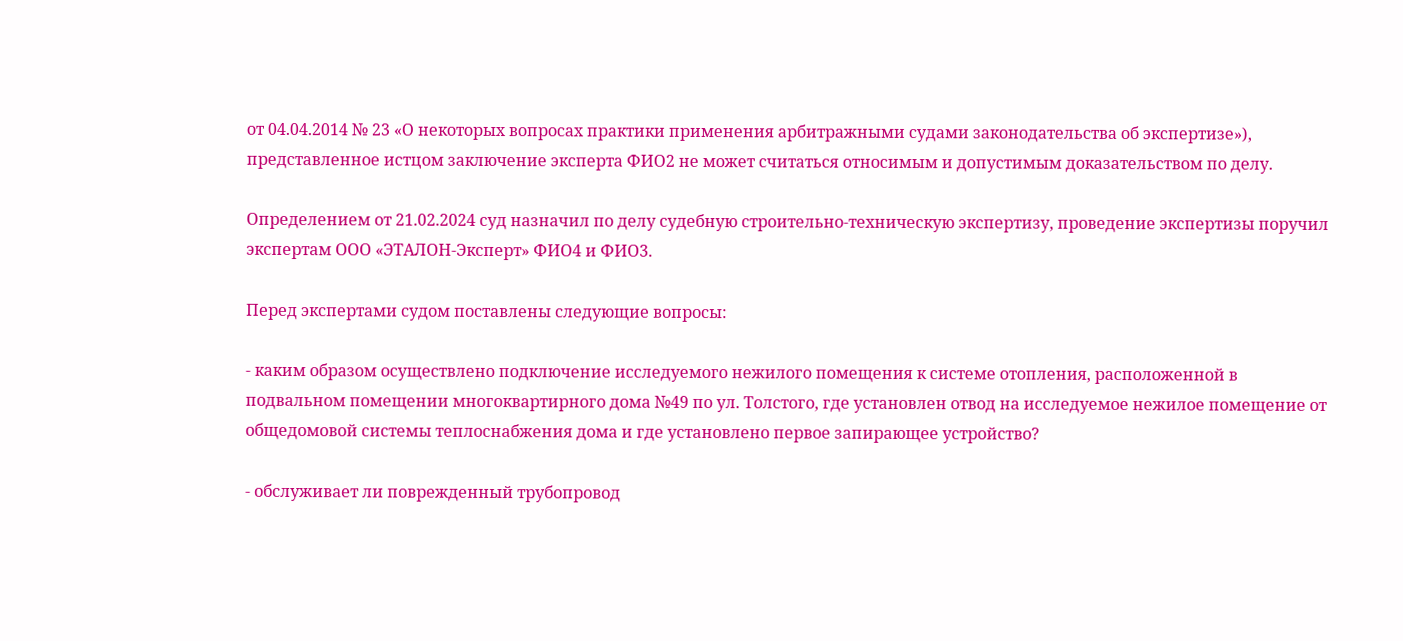от 04.04.2014 № 23 «О некоторых вопросах практики применения арбитражными судами законодательства об экспертизе»), представленное истцом заключение эксперта ФИО2 не может считаться относимым и допустимым доказательством по делу.

Определением от 21.02.2024 суд назначил по делу судебную строительно-техническую экспертизу, проведение экспертизы поручил экспертам ООО «ЭТАЛОН-Эксперт» ФИО4 и ФИО3.

Перед экспертами судом поставлены следующие вопросы:

- каким образом осуществлено подключение исследуемого нежилого помещения к системе отопления, расположенной в подвальном помещении многоквартирного дома №49 по ул. Толстого, где установлен отвод на исследуемое нежилое помещение от общедомовой системы теплоснабжения дома и где установлено первое запирающее устройство?

- обслуживает ли поврежденный трубопровод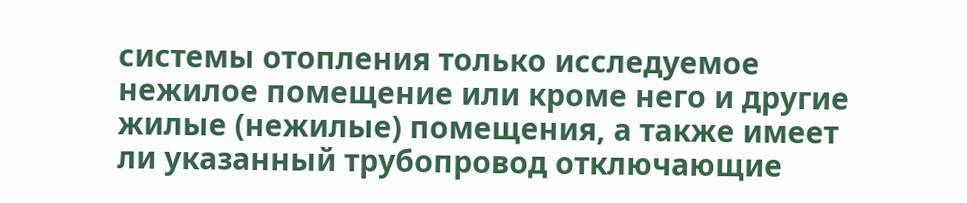системы отопления только исследуемое нежилое помещение или кроме него и другие жилые (нежилые) помещения, а также имеет ли указанный трубопровод отключающие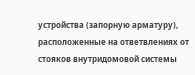устройства (запорную арматуру), расположенные на ответвлениях от стояков внутридомовой системы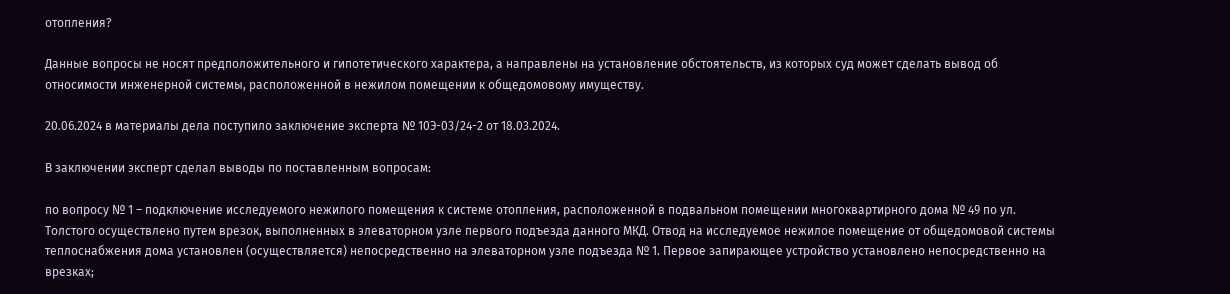отопления?

Данные вопросы не носят предположительного и гипотетического характера, а направлены на установление обстоятельств, из которых суд может сделать вывод об относимости инженерной системы, расположенной в нежилом помещении к общедомовому имуществу.

20.06.2024 в материалы дела поступило заключение эксперта № 10Э-03/24-2 от 18.03.2024.

В заключении эксперт сделал выводы по поставленным вопросам:

по вопросу № 1 – подключение исследуемого нежилого помещения к системе отопления, расположенной в подвальном помещении многоквартирного дома № 49 по ул. Толстого осуществлено путем врезок, выполненных в элеваторном узле первого подъезда данного МКД. Отвод на исследуемое нежилое помещение от общедомовой системы теплоснабжения дома установлен (осуществляется) непосредственно на элеваторном узле подъезда № 1. Первое запирающее устройство установлено непосредственно на врезках;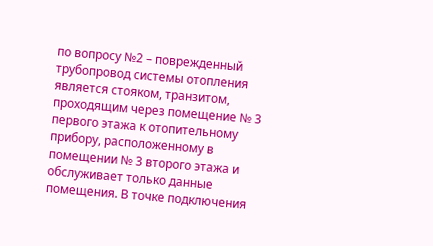по вопросу №2 – поврежденный трубопровод системы отопления является стояком, транзитом, проходящим через помещение № 3 первого этажа к отопительному прибору, расположенному в помещении № 3 второго этажа и обслуживает только данные помещения. В точке подключения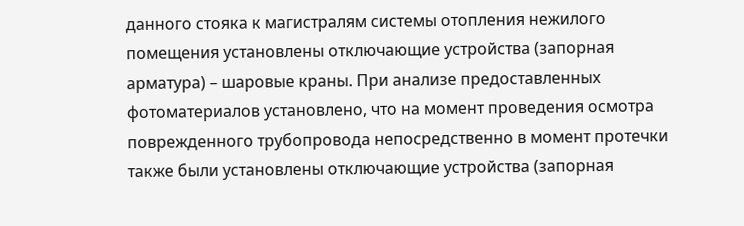данного стояка к магистралям системы отопления нежилого помещения установлены отключающие устройства (запорная арматура) – шаровые краны. При анализе предоставленных фотоматериалов установлено, что на момент проведения осмотра поврежденного трубопровода непосредственно в момент протечки также были установлены отключающие устройства (запорная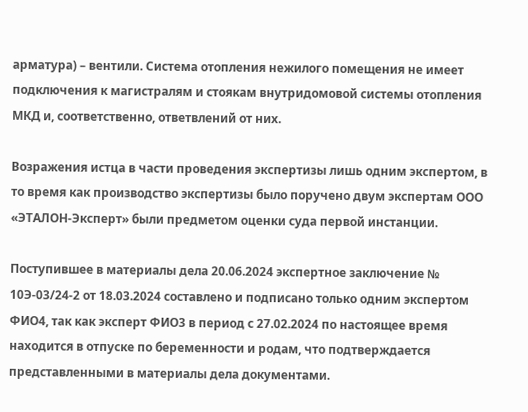арматура) – вентили. Система отопления нежилого помещения не имеет подключения к магистралям и стоякам внутридомовой системы отопления МКД и, соответственно, ответвлений от них.

Возражения истца в части проведения экспертизы лишь одним экспертом, в то время как производство экспертизы было поручено двум экспертам ООО «ЭТАЛОН-Эксперт» были предметом оценки суда первой инстанции.

Поступившее в материалы дела 20.06.2024 экспертное заключение № 10Э-03/24-2 от 18.03.2024 составлено и подписано только одним экспертом ФИО4, так как эксперт ФИО3 в период с 27.02.2024 по настоящее время находится в отпуске по беременности и родам, что подтверждается представленными в материалы дела документами.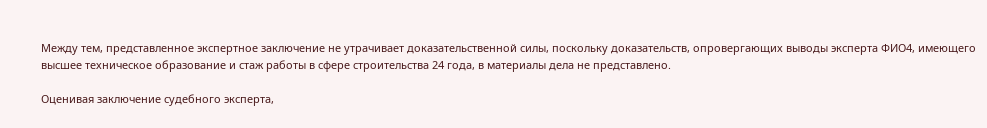Между тем, представленное экспертное заключение не утрачивает доказательственной силы, поскольку доказательств, опровергающих выводы эксперта ФИО4, имеющего высшее техническое образование и стаж работы в сфере строительства 24 года, в материалы дела не представлено.

Оценивая заключение судебного эксперта,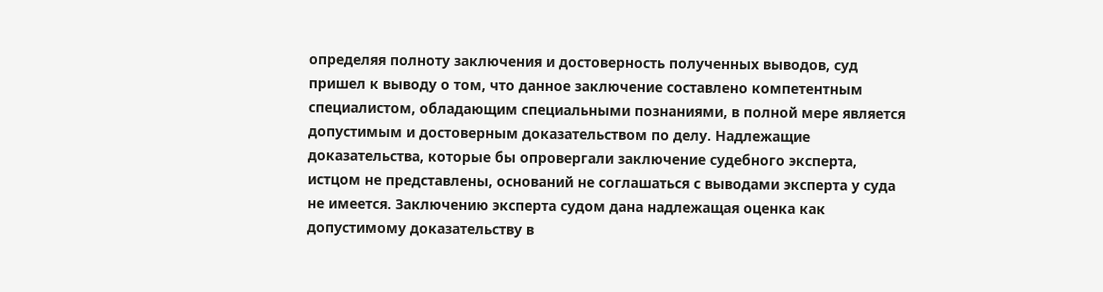определяя полноту заключения и достоверность полученных выводов, суд пришел к выводу о том, что данное заключение составлено компетентным специалистом, обладающим специальными познаниями, в полной мере является допустимым и достоверным доказательством по делу. Надлежащие доказательства, которые бы опровергали заключение судебного эксперта, истцом не представлены, оснований не соглашаться с выводами эксперта у суда не имеется. Заключению эксперта судом дана надлежащая оценка как допустимому доказательству в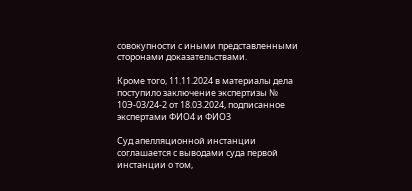совокупности с иными представленными сторонами доказательствами.

Кроме того, 11.11.2024 в материалы дела поступило заключение экспертизы № 10Э-03/24-2 от 18.03.2024, подписанное экспертами ФИО4 и ФИО3

Суд апелляционной инстанции соглашается с выводами суда первой инстанции о том,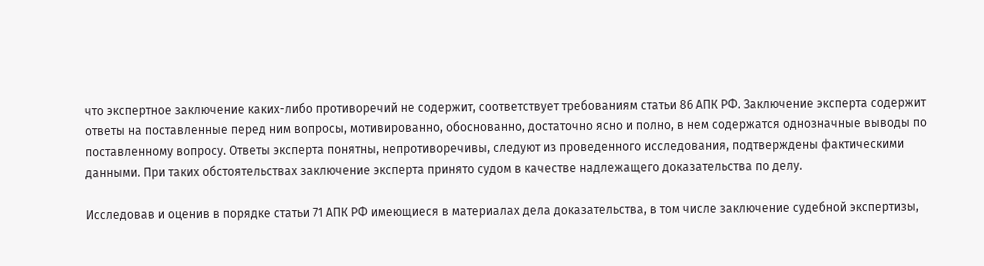что экспертное заключение каких-либо противоречий не содержит, соответствует требованиям статьи 86 АПК РФ. Заключение эксперта содержит ответы на поставленные перед ним вопросы, мотивированно, обоснованно, достаточно ясно и полно, в нем содержатся однозначные выводы по поставленному вопросу. Ответы эксперта понятны, непротиворечивы, следуют из проведенного исследования, подтверждены фактическими данными. При таких обстоятельствах заключение эксперта принято судом в качестве надлежащего доказательства по делу.

Исследовав и оценив в порядке статьи 71 АПК РФ имеющиеся в материалах дела доказательства, в том числе заключение судебной экспертизы,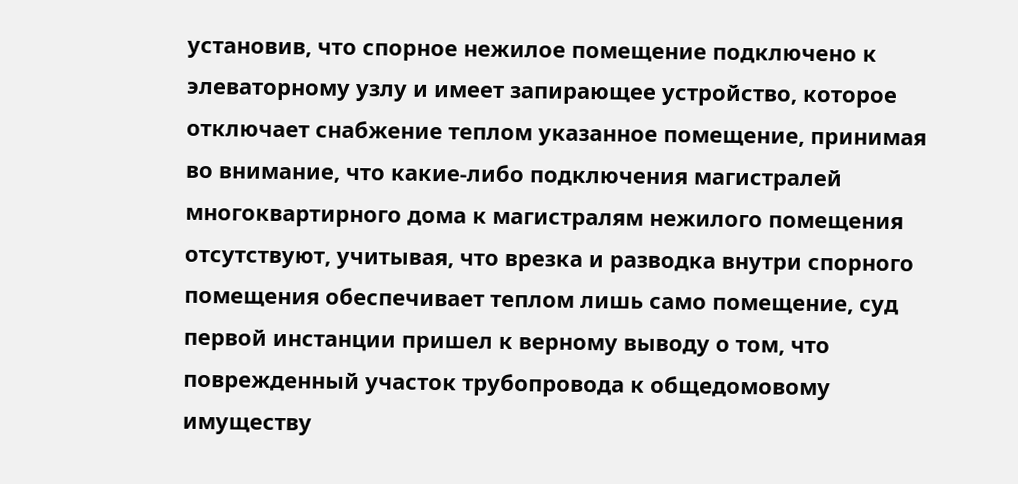установив, что спорное нежилое помещение подключено к элеваторному узлу и имеет запирающее устройство, которое отключает снабжение теплом указанное помещение, принимая во внимание, что какие-либо подключения магистралей многоквартирного дома к магистралям нежилого помещения отсутствуют, учитывая, что врезка и разводка внутри спорного помещения обеспечивает теплом лишь само помещение, суд первой инстанции пришел к верному выводу о том, что поврежденный участок трубопровода к общедомовому имуществу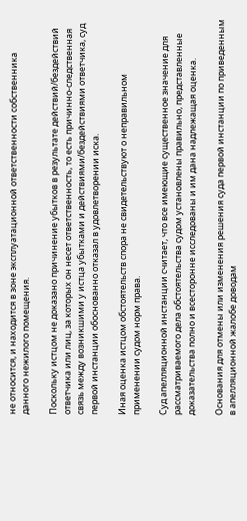не относится, и находится в зоне эксплуатационной ответственности собственника данного нежилого помещения.

Поскольку истцом не доказано причинение убытков в результате действий/бездействий ответчика или лиц, за которых он несет ответственность, то есть причинно-следственная связь между возникшими у истца убытками и действиями/бездействиями ответчика, суд первой инстанции обоснованно отказал в удовлетворении иска.

Иная оценка истцом обстоятельств спора не свидетельствуют о неправильном применении судом норм права.

Суд апелляционной инстанции считает, что все имеющие существенное значение для рассматриваемого дела обстоятельства судом установлены правильно, представленные доказательства полно и всесторонне исследованы и им дана надлежащая оценка.

Основания для отмены или изменения решения суда первой инстанции по приведенным в апелляционной жалобе доводам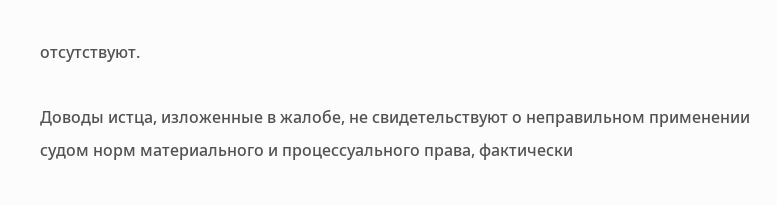отсутствуют.

Доводы истца, изложенные в жалобе, не свидетельствуют о неправильном применении судом норм материального и процессуального права, фактически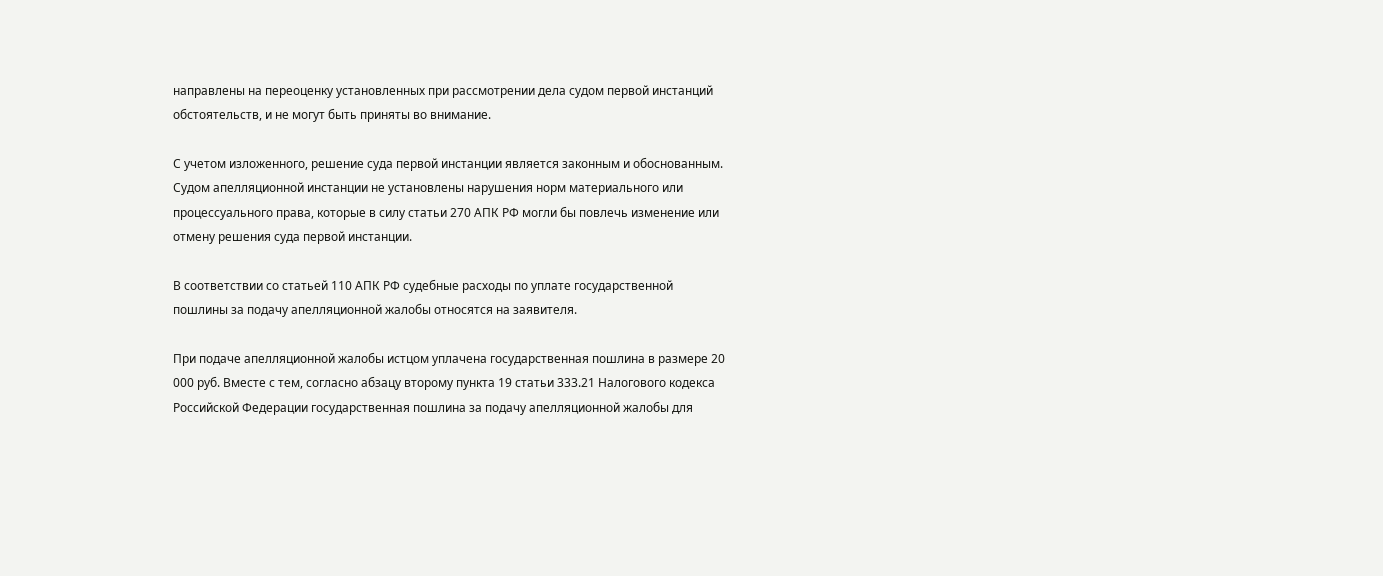направлены на переоценку установленных при рассмотрении дела судом первой инстанций обстоятельств, и не могут быть приняты во внимание.

С учетом изложенного, решение суда первой инстанции является законным и обоснованным. Судом апелляционной инстанции не установлены нарушения норм материального или процессуального права, которые в силу статьи 270 АПК РФ могли бы повлечь изменение или отмену решения суда первой инстанции.

В соответствии со статьей 110 АПК РФ судебные расходы по уплате государственной пошлины за подачу апелляционной жалобы относятся на заявителя.

При подаче апелляционной жалобы истцом уплачена государственная пошлина в размере 20 000 руб. Вместе с тем, согласно абзацу второму пункта 19 статьи 333.21 Налогового кодекса Российской Федерации государственная пошлина за подачу апелляционной жалобы для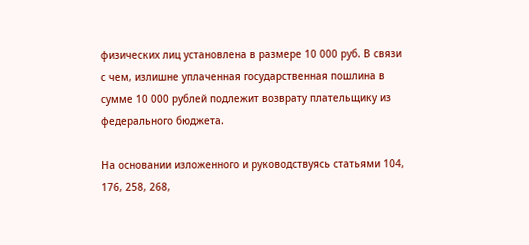физических лиц установлена в размере 10 000 руб. В связи с чем, излишне уплаченная государственная пошлина в сумме 10 000 рублей подлежит возврату плательщику из федерального бюджета.

На основании изложенного и руководствуясь статьями 104, 176, 258, 268,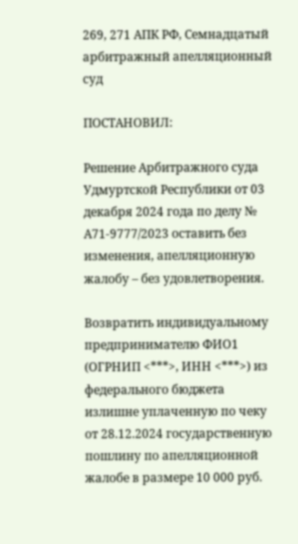269, 271 АПК РФ, Семнадцатый арбитражный апелляционный суд

ПОСТАНОВИЛ:

Решение Арбитражного суда Удмуртской Республики от 03 декабря 2024 года по делу № А71-9777/2023 оставить без изменения, апелляционную жалобу – без удовлетворения.

Возвратить индивидуальному предпринимателю ФИО1 (ОГРНИП <***>, ИНН <***>) из федерального бюджета излишне уплаченную по чеку от 28.12.2024 государственную пошлину по апелляционной жалобе в размере 10 000 руб.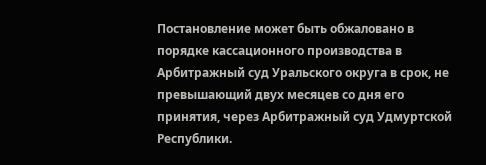Постановление может быть обжаловано в порядке кассационного производства в Арбитражный суд Уральского округа в срок, не превышающий двух месяцев со дня его принятия, через Арбитражный суд Удмуртской Республики.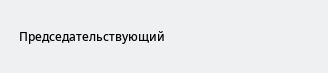Председательствующий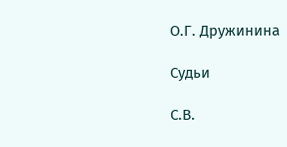О.Г. Дружинина

Судьи

С.В.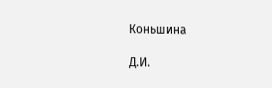Коньшина

Д.И.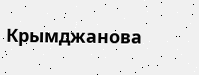Крымджанова